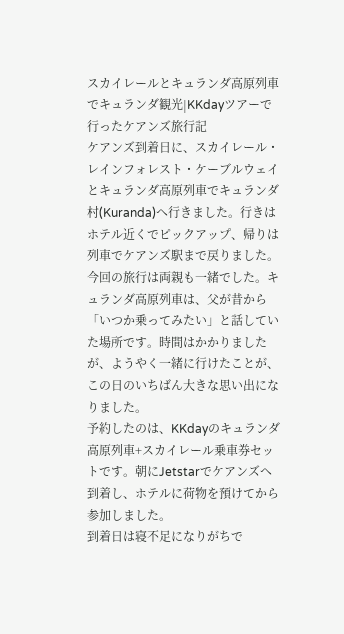スカイレールとキュランダ高原列車でキュランダ観光|KKdayツアーで行ったケアンズ旅行記
ケアンズ到着日に、スカイレール・レインフォレスト・ケーブルウェイとキュランダ高原列車でキュランダ村(Kuranda)へ行きました。行きはホテル近くでピックアップ、帰りは列車でケアンズ駅まで戻りました。
今回の旅行は両親も一緒でした。キュランダ高原列車は、父が昔から「いつか乗ってみたい」と話していた場所です。時間はかかりましたが、ようやく一緒に行けたことが、この日のいちばん大きな思い出になりました。
予約したのは、KKdayのキュランダ高原列車+スカイレール乗車券セットです。朝にJetstarでケアンズへ到着し、ホテルに荷物を預けてから参加しました。
到着日は寝不足になりがちで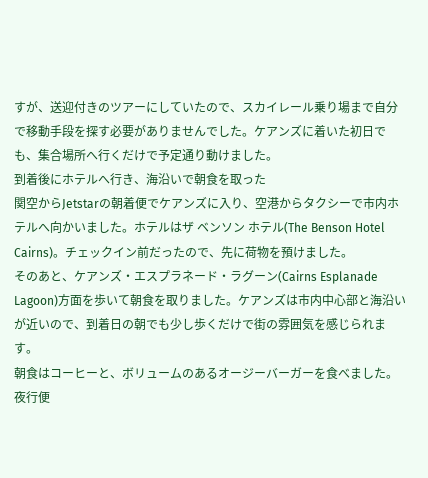すが、送迎付きのツアーにしていたので、スカイレール乗り場まで自分で移動手段を探す必要がありませんでした。ケアンズに着いた初日でも、集合場所へ行くだけで予定通り動けました。
到着後にホテルへ行き、海沿いで朝食を取った
関空からJetstarの朝着便でケアンズに入り、空港からタクシーで市内ホテルへ向かいました。ホテルはザ ベンソン ホテル(The Benson Hotel Cairns)。チェックイン前だったので、先に荷物を預けました。
そのあと、ケアンズ・エスプラネード・ラグーン(Cairns Esplanade Lagoon)方面を歩いて朝食を取りました。ケアンズは市内中心部と海沿いが近いので、到着日の朝でも少し歩くだけで街の雰囲気を感じられます。
朝食はコーヒーと、ボリュームのあるオージーバーガーを食べました。夜行便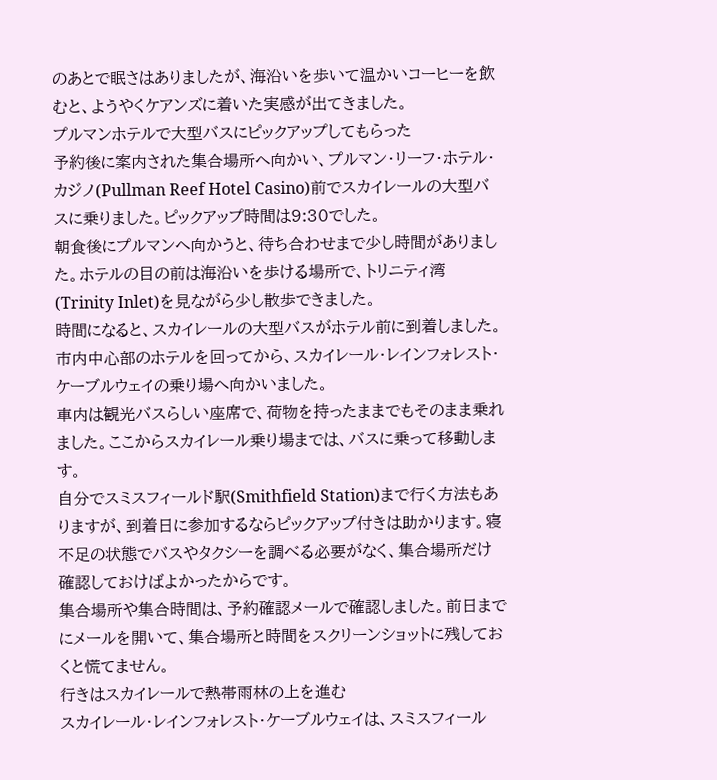のあとで眠さはありましたが、海沿いを歩いて温かいコーヒーを飲むと、ようやくケアンズに着いた実感が出てきました。
プルマンホテルで大型バスにピックアップしてもらった
予約後に案内された集合場所へ向かい、プルマン・リーフ・ホテル・カジノ(Pullman Reef Hotel Casino)前でスカイレールの大型バスに乗りました。ピックアップ時間は9:30でした。
朝食後にプルマンへ向かうと、待ち合わせまで少し時間がありました。ホテルの目の前は海沿いを歩ける場所で、トリニティ湾(Trinity Inlet)を見ながら少し散歩できました。
時間になると、スカイレールの大型バスがホテル前に到着しました。市内中心部のホテルを回ってから、スカイレール・レインフォレスト・ケーブルウェイの乗り場へ向かいました。
車内は観光バスらしい座席で、荷物を持ったままでもそのまま乗れました。ここからスカイレール乗り場までは、バスに乗って移動します。
自分でスミスフィールド駅(Smithfield Station)まで行く方法もありますが、到着日に参加するならピックアップ付きは助かります。寝不足の状態でバスやタクシーを調べる必要がなく、集合場所だけ確認しておけばよかったからです。
集合場所や集合時間は、予約確認メールで確認しました。前日までにメールを開いて、集合場所と時間をスクリーンショットに残しておくと慌てません。
行きはスカイレールで熱帯雨林の上を進む
スカイレール・レインフォレスト・ケーブルウェイは、スミスフィール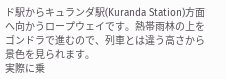ド駅からキュランダ駅(Kuranda Station)方面へ向かうロープウェイです。熱帯雨林の上をゴンドラで進むので、列車とは違う高さから景色を見られます。
実際に乗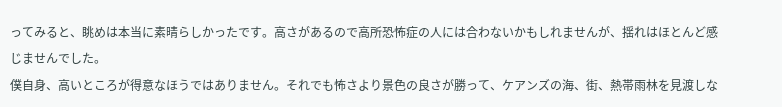ってみると、眺めは本当に素晴らしかったです。高さがあるので高所恐怖症の人には合わないかもしれませんが、揺れはほとんど感じませんでした。
僕自身、高いところが得意なほうではありません。それでも怖さより景色の良さが勝って、ケアンズの海、街、熱帯雨林を見渡しな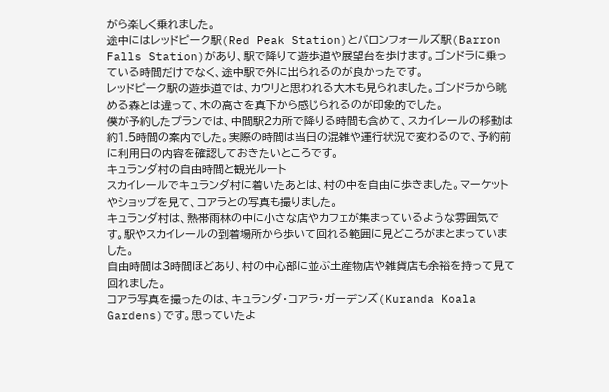がら楽しく乗れました。
途中にはレッドピーク駅(Red Peak Station)とバロンフォールズ駅(Barron Falls Station)があり、駅で降りて遊歩道や展望台を歩けます。ゴンドラに乗っている時間だけでなく、途中駅で外に出られるのが良かったです。
レッドピーク駅の遊歩道では、カウリと思われる大木も見られました。ゴンドラから眺める森とは違って、木の高さを真下から感じられるのが印象的でした。
僕が予約したプランでは、中間駅2カ所で降りる時間も含めて、スカイレールの移動は約1.5時間の案内でした。実際の時間は当日の混雑や運行状況で変わるので、予約前に利用日の内容を確認しておきたいところです。
キュランダ村の自由時間と観光ルート
スカイレールでキュランダ村に着いたあとは、村の中を自由に歩きました。マーケットやショップを見て、コアラとの写真も撮りました。
キュランダ村は、熱帯雨林の中に小さな店やカフェが集まっているような雰囲気です。駅やスカイレールの到着場所から歩いて回れる範囲に見どころがまとまっていました。
自由時間は3時間ほどあり、村の中心部に並ぶ土産物店や雑貨店も余裕を持って見て回れました。
コアラ写真を撮ったのは、キュランダ・コアラ・ガーデンズ(Kuranda Koala Gardens)です。思っていたよ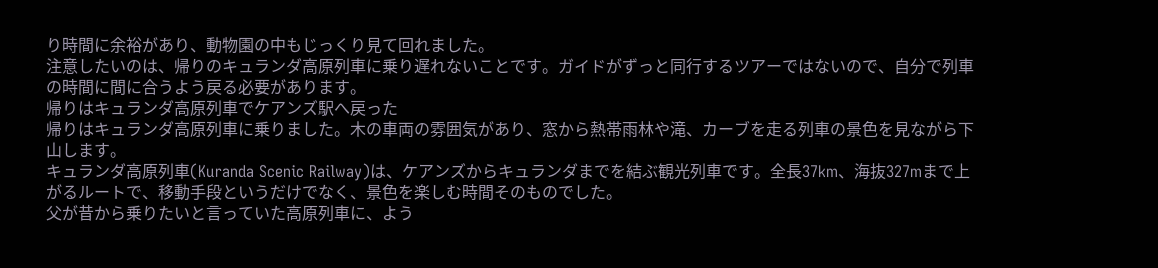り時間に余裕があり、動物園の中もじっくり見て回れました。
注意したいのは、帰りのキュランダ高原列車に乗り遅れないことです。ガイドがずっと同行するツアーではないので、自分で列車の時間に間に合うよう戻る必要があります。
帰りはキュランダ高原列車でケアンズ駅へ戻った
帰りはキュランダ高原列車に乗りました。木の車両の雰囲気があり、窓から熱帯雨林や滝、カーブを走る列車の景色を見ながら下山します。
キュランダ高原列車(Kuranda Scenic Railway)は、ケアンズからキュランダまでを結ぶ観光列車です。全長37km、海抜327mまで上がるルートで、移動手段というだけでなく、景色を楽しむ時間そのものでした。
父が昔から乗りたいと言っていた高原列車に、よう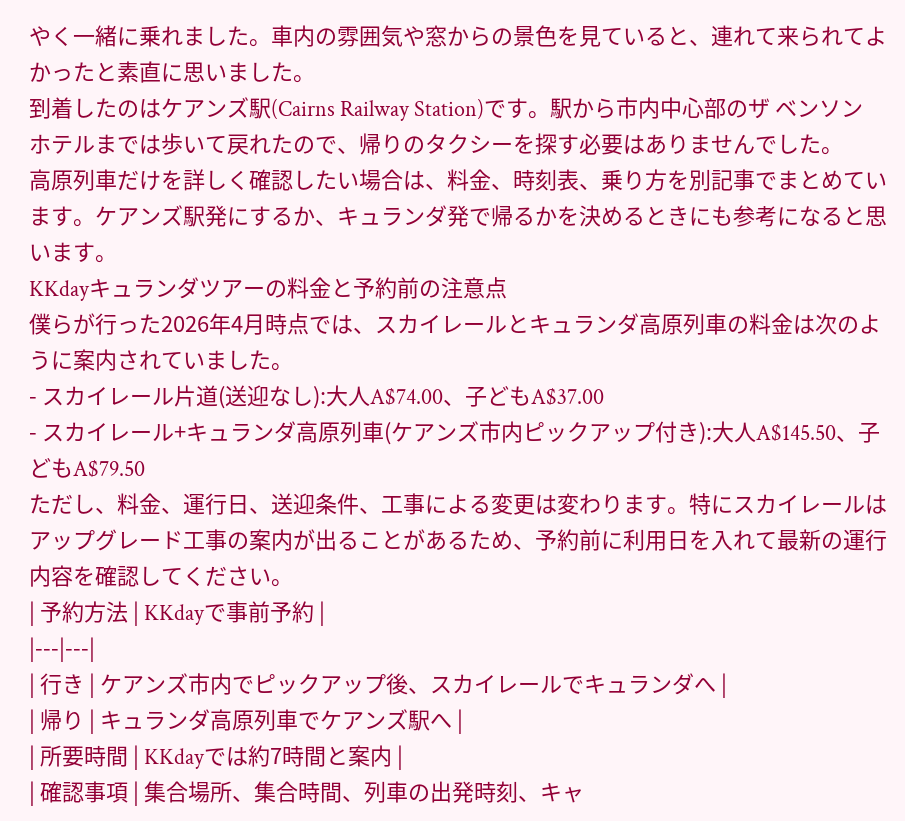やく一緒に乗れました。車内の雰囲気や窓からの景色を見ていると、連れて来られてよかったと素直に思いました。
到着したのはケアンズ駅(Cairns Railway Station)です。駅から市内中心部のザ ベンソン ホテルまでは歩いて戻れたので、帰りのタクシーを探す必要はありませんでした。
高原列車だけを詳しく確認したい場合は、料金、時刻表、乗り方を別記事でまとめています。ケアンズ駅発にするか、キュランダ発で帰るかを決めるときにも参考になると思います。
KKdayキュランダツアーの料金と予約前の注意点
僕らが行った2026年4月時点では、スカイレールとキュランダ高原列車の料金は次のように案内されていました。
- スカイレール片道(送迎なし):大人A$74.00、子どもA$37.00
- スカイレール+キュランダ高原列車(ケアンズ市内ピックアップ付き):大人A$145.50、子どもA$79.50
ただし、料金、運行日、送迎条件、工事による変更は変わります。特にスカイレールはアップグレード工事の案内が出ることがあるため、予約前に利用日を入れて最新の運行内容を確認してください。
| 予約方法 | KKdayで事前予約 |
|---|---|
| 行き | ケアンズ市内でピックアップ後、スカイレールでキュランダへ |
| 帰り | キュランダ高原列車でケアンズ駅へ |
| 所要時間 | KKdayでは約7時間と案内 |
| 確認事項 | 集合場所、集合時間、列車の出発時刻、キャ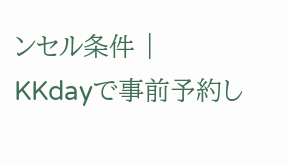ンセル条件 |
KKdayで事前予約し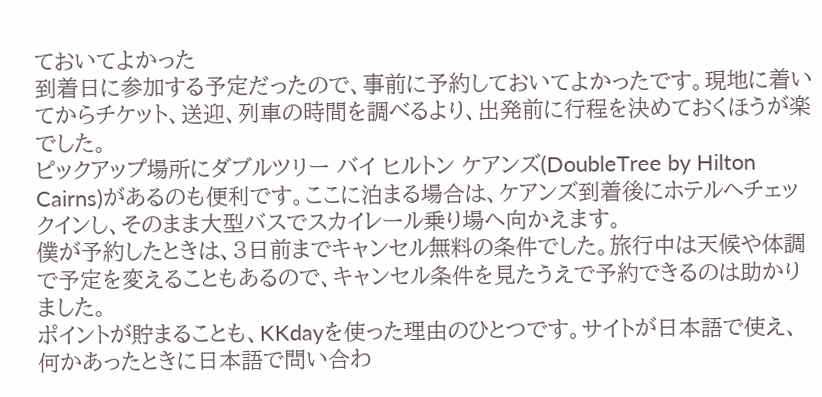ておいてよかった
到着日に参加する予定だったので、事前に予約しておいてよかったです。現地に着いてからチケット、送迎、列車の時間を調べるより、出発前に行程を決めておくほうが楽でした。
ピックアップ場所にダブルツリー バイ ヒルトン ケアンズ(DoubleTree by Hilton Cairns)があるのも便利です。ここに泊まる場合は、ケアンズ到着後にホテルへチェックインし、そのまま大型バスでスカイレール乗り場へ向かえます。
僕が予約したときは、3日前までキャンセル無料の条件でした。旅行中は天候や体調で予定を変えることもあるので、キャンセル条件を見たうえで予約できるのは助かりました。
ポイントが貯まることも、KKdayを使った理由のひとつです。サイトが日本語で使え、何かあったときに日本語で問い合わ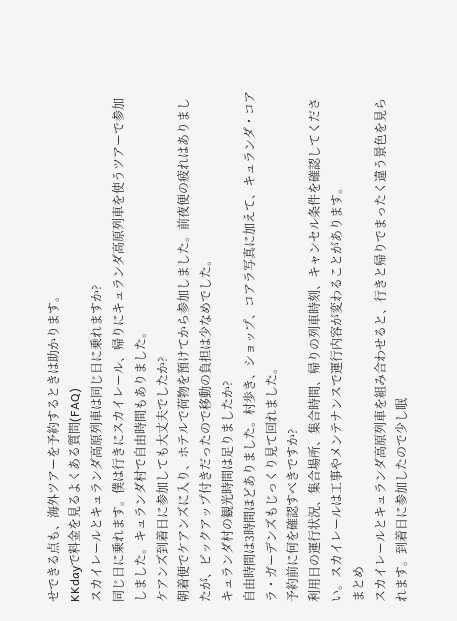せできる点も、海外ツアーを予約するときは助かります。
KKdayで料金を見るよくある質問(FAQ)
スカイレールとキュランダ高原列車は同じ日に乗れますか?
同じ日に乗れます。僕は行きにスカイレール、帰りにキュランダ高原列車を使うツアーで参加しました。キュランダ村で自由時間もありました。
ケアンズ到着日に参加しても大丈夫でしたか?
朝着便でケアンズに入り、ホテルで荷物を預けてから参加しました。前夜便の疲れはありましたが、ピックアップ付きだったので移動の負担は少なめでした。
キュランダ村の観光時間は足りましたか?
自由時間は3時間ほどありました。村歩き、ショップ、コアラ写真に加えて、キュランダ・コアラ・ガーデンズもじっくり見て回れました。
予約前に何を確認すべきですか?
利用日の運行状況、集合場所、集合時間、帰りの列車時刻、キャンセル条件を確認してください。スカイレールは工事やメンテナンスで運行内容が変わることがあります。
まとめ
スカイレールとキュランダ高原列車を組み合わせると、行きと帰りでまったく違う景色を見られます。到着日に参加したので少し眠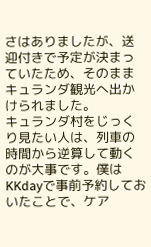さはありましたが、送迎付きで予定が決まっていたため、そのままキュランダ観光へ出かけられました。
キュランダ村をじっくり見たい人は、列車の時間から逆算して動くのが大事です。僕はKKdayで事前予約しておいたことで、ケア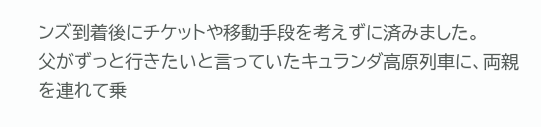ンズ到着後にチケットや移動手段を考えずに済みました。
父がずっと行きたいと言っていたキュランダ高原列車に、両親を連れて乗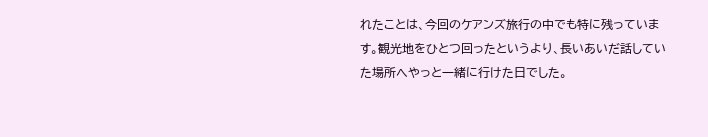れたことは、今回のケアンズ旅行の中でも特に残っています。観光地をひとつ回ったというより、長いあいだ話していた場所へやっと一緒に行けた日でした。